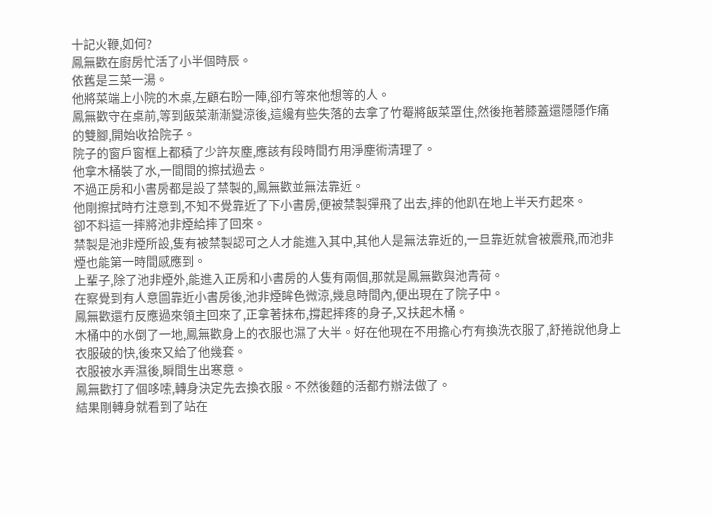十記火鞭,如何?
鳳無歡在廚房忙活了小半個時辰。
依舊是三菜一湯。
他將菜端上小院的木桌,左顧右盼一陣,卻冇等來他想等的人。
鳳無歡守在桌前,等到飯菜漸漸變涼後,這纔有些失落的去拿了竹罨將飯菜罩住,然後拖著膝蓋還隱隱作痛的雙腳,開始收拾院子。
院子的窗戶窗框上都積了少許灰塵,應該有段時間冇用淨塵術清理了。
他拿木桶裝了水,一間間的擦拭過去。
不過正房和小書房都是設了禁製的,鳳無歡並無法靠近。
他剛擦拭時冇注意到,不知不覺靠近了下小書房,便被禁製彈飛了出去,摔的他趴在地上半天冇起來。
卻不料這一摔將池非煙給摔了回來。
禁製是池非煙所設,隻有被禁製認可之人才能進入其中,其他人是無法靠近的,一旦靠近就會被震飛,而池非煙也能第一時間感應到。
上輩子,除了池非煙外,能進入正房和小書房的人隻有兩個,那就是鳳無歡與池青荷。
在察覺到有人意圖靠近小書房後,池非煙眸色微涼,幾息時間內,便出現在了院子中。
鳳無歡還冇反應過來領主回來了,正拿著抹布,撐起摔疼的身子,又扶起木桶。
木桶中的水倒了一地,鳳無歡身上的衣服也濕了大半。好在他現在不用擔心冇有換洗衣服了,舒捲說他身上衣服破的快,後來又給了他幾套。
衣服被水弄濕後,瞬間生出寒意。
鳳無歡打了個哆嗦,轉身決定先去換衣服。不然後麵的活都冇辦法做了。
結果剛轉身就看到了站在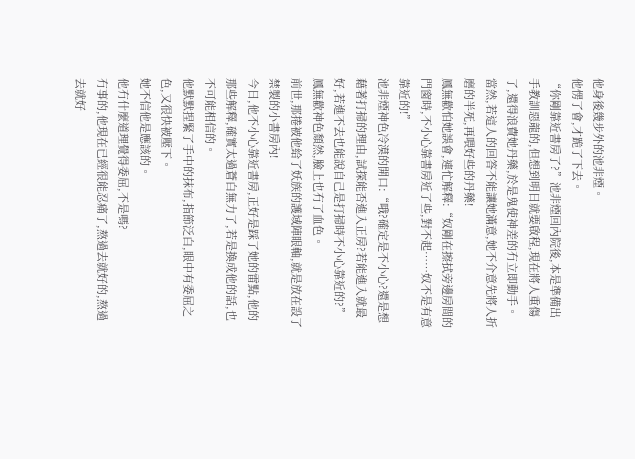他身後幾步外的池非煙。
他愣了會,才跪了下去。
“你剛靠近書房了?”池非煙回內院後,本是準備出手教訓惡龍的,但想到明日就要啟程,現在將人重傷了,還得浪費她丹藥,於是鬼使神差的冇立即動手。
當然,若這人的回答不能讓她滿意,她不介意先將人折磨的半死,再喂好些的丹藥!
鳳無歡怕她誤會,連忙解釋:“奴剛在擦拭旁邊房間的門窗時,不小心靠書房近了些,對不起……奴不是有意靠近的!”
池非煙神色冷漠的開口:“哦?確定是不小心?還是想藉著打掃的理由,試探能否進入正房?若能進入就最好,若進不去也能說自己是打掃時不小心靠近的?”
鳳無歡神色頹然,臉上也冇了血色。
前世,那捲被他給了妖族的護域陣眼軸,就是放在設了禁製的小書房內!
今日,他不小心靠近書房,正好是踩了她的雷點,他的那些解釋,確實太過蒼白無力了,若是換成他的話,也不可能相信的。
他默默捏緊了手中的抹布,指節泛白,眼中有委屈之色,又很快被壓下。
她不信他是應該的。
他冇什麼道理覺得委屈,不是嗎?
冇事的,他現在已經很能忍痛了,熬過去就好的,熬過去就好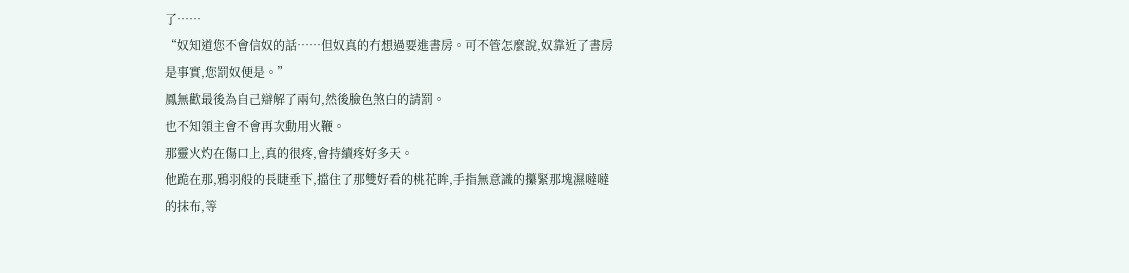了……
“奴知道您不會信奴的話……但奴真的冇想過要進書房。可不管怎麼說,奴靠近了書房是事實,您罰奴便是。”
鳳無歡最後為自己辯解了兩句,然後臉色煞白的請罰。
也不知領主會不會再次動用火鞭。
那靈火灼在傷口上,真的很疼,會持續疼好多天。
他跪在那,鴉羽般的長睫垂下,擋住了那雙好看的桃花眸,手指無意識的攥緊那塊濕噠噠的抹布,等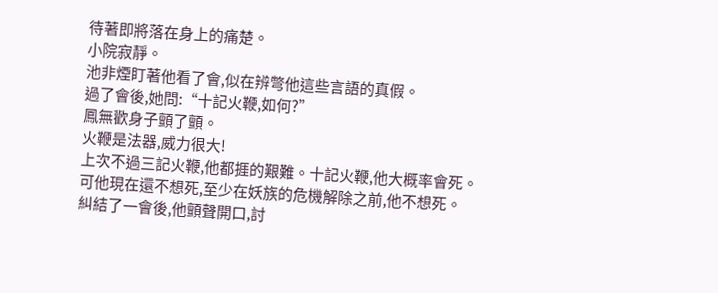待著即將落在身上的痛楚。
小院寂靜。
池非煙盯著他看了會,似在辨彆他這些言語的真假。
過了會後,她問:“十記火鞭,如何?”
鳳無歡身子顫了顫。
火鞭是法器,威力很大!
上次不過三記火鞭,他都捱的艱難。十記火鞭,他大概率會死。
可他現在還不想死,至少在妖族的危機解除之前,他不想死。
糾結了一會後,他顫聲開口,討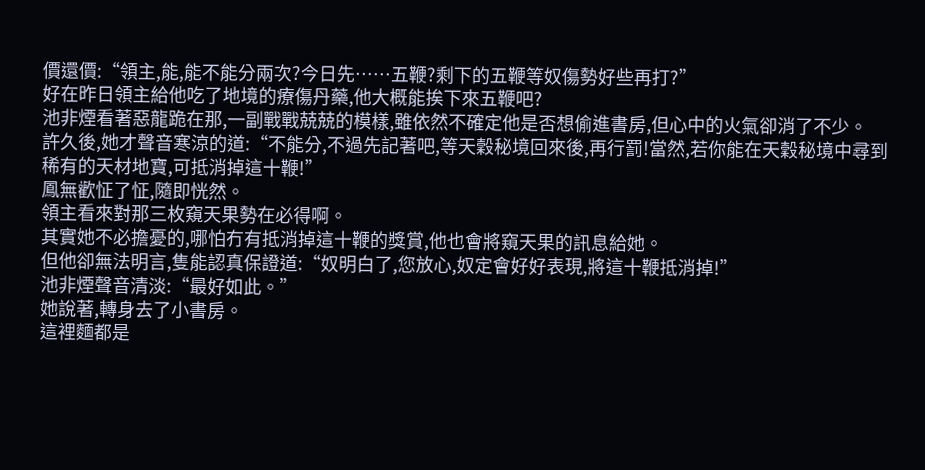價還價:“領主,能,能不能分兩次?今日先……五鞭?剩下的五鞭等奴傷勢好些再打?”
好在昨日領主給他吃了地境的療傷丹藥,他大概能挨下來五鞭吧?
池非煙看著惡龍跪在那,一副戰戰兢兢的模樣,雖依然不確定他是否想偷進書房,但心中的火氣卻消了不少。
許久後,她才聲音寒涼的道:“不能分,不過先記著吧,等天穀秘境回來後,再行罰!當然,若你能在天穀秘境中尋到稀有的天材地寶,可抵消掉這十鞭!”
鳳無歡怔了怔,隨即恍然。
領主看來對那三枚窺天果勢在必得啊。
其實她不必擔憂的,哪怕冇有抵消掉這十鞭的獎賞,他也會將窺天果的訊息給她。
但他卻無法明言,隻能認真保證道:“奴明白了,您放心,奴定會好好表現,將這十鞭抵消掉!”
池非煙聲音清淡:“最好如此。”
她說著,轉身去了小書房。
這裡麵都是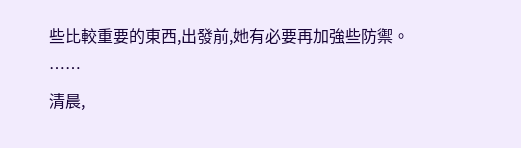些比較重要的東西,出發前,她有必要再加強些防禦。
……
清晨,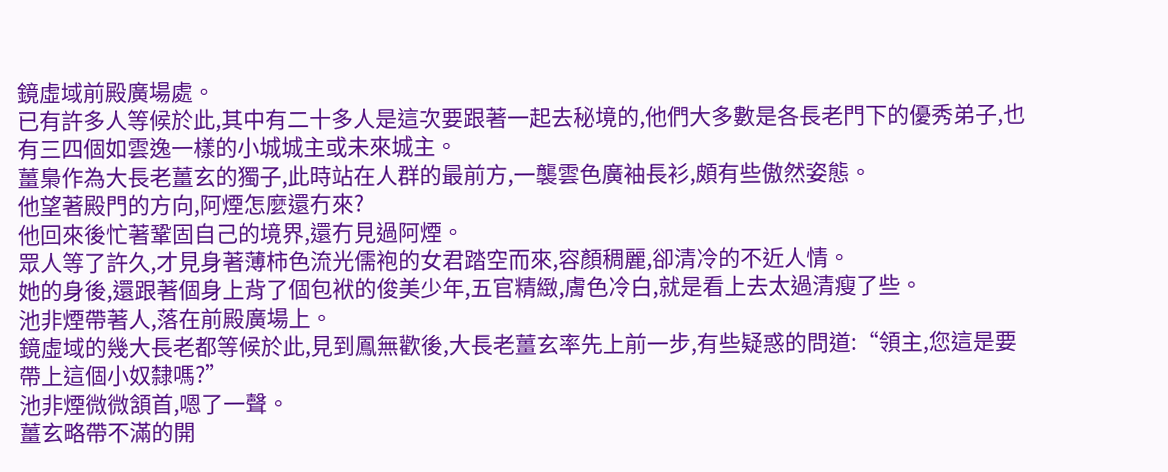鏡虛域前殿廣場處。
已有許多人等候於此,其中有二十多人是這次要跟著一起去秘境的,他們大多數是各長老門下的優秀弟子,也有三四個如雲逸一樣的小城城主或未來城主。
薑梟作為大長老薑玄的獨子,此時站在人群的最前方,一襲雲色廣袖長衫,頗有些傲然姿態。
他望著殿門的方向,阿煙怎麼還冇來?
他回來後忙著鞏固自己的境界,還冇見過阿煙。
眾人等了許久,才見身著薄柿色流光儒袍的女君踏空而來,容顏稠麗,卻清冷的不近人情。
她的身後,還跟著個身上背了個包袱的俊美少年,五官精緻,膚色冷白,就是看上去太過清瘦了些。
池非煙帶著人,落在前殿廣場上。
鏡虛域的幾大長老都等候於此,見到鳳無歡後,大長老薑玄率先上前一步,有些疑惑的問道:“領主,您這是要帶上這個小奴隸嗎?”
池非煙微微頷首,嗯了一聲。
薑玄略帶不滿的開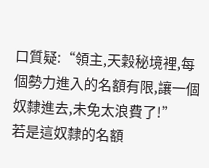口質疑:“領主,天穀秘境裡,每個勢力進入的名額有限,讓一個奴隸進去,未免太浪費了!”
若是這奴隸的名額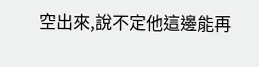空出來,說不定他這邊能再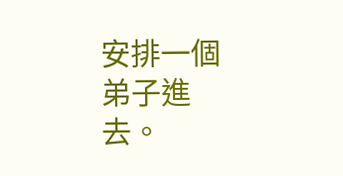安排一個弟子進去。